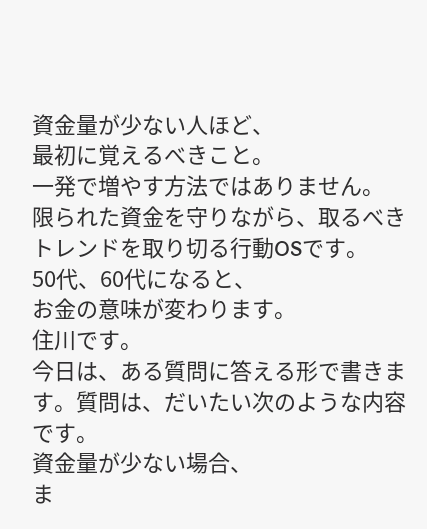資金量が少ない人ほど、
最初に覚えるべきこと。
一発で増やす方法ではありません。
限られた資金を守りながら、取るべきトレンドを取り切る行動OSです。
50代、60代になると、
お金の意味が変わります。
住川です。
今日は、ある質問に答える形で書きます。質問は、だいたい次のような内容です。
資金量が少ない場合、
ま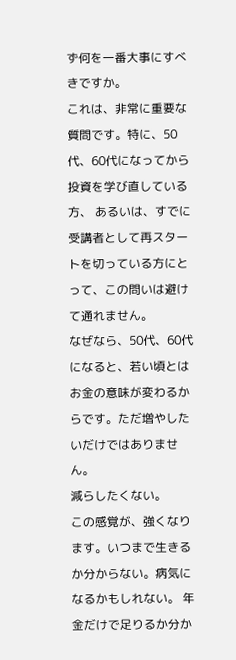ず何を一番大事にすべきですか。
これは、非常に重要な質問です。特に、50代、60代になってから投資を学び直している方、 あるいは、すでに受講者として再スタートを切っている方にとって、この問いは避けて通れません。
なぜなら、50代、60代になると、若い頃とはお金の意味が変わるからです。ただ増やしたいだけではありません。
減らしたくない。
この感覚が、強くなります。いつまで生きるか分からない。病気になるかもしれない。 年金だけで足りるか分か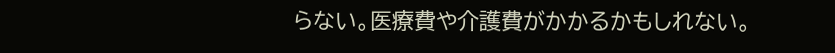らない。医療費や介護費がかかるかもしれない。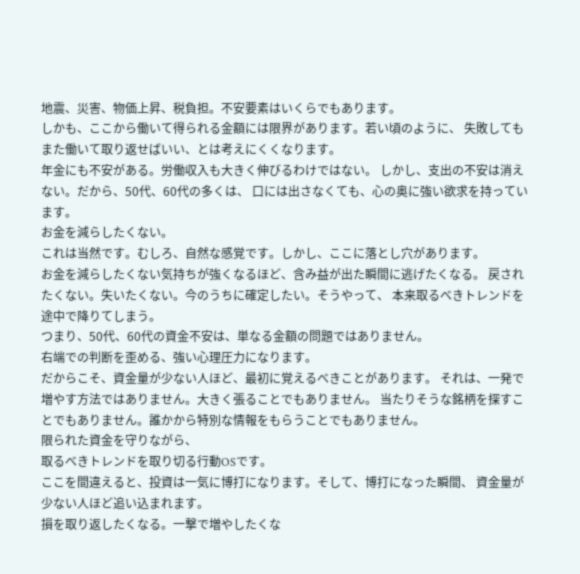地震、災害、物価上昇、税負担。不安要素はいくらでもあります。
しかも、ここから働いて得られる金額には限界があります。若い頃のように、 失敗してもまた働いて取り返せばいい、とは考えにくくなります。
年金にも不安がある。労働収入も大きく伸びるわけではない。 しかし、支出の不安は消えない。だから、50代、60代の多くは、 口には出さなくても、心の奥に強い欲求を持っています。
お金を減らしたくない。
これは当然です。むしろ、自然な感覚です。しかし、ここに落とし穴があります。
お金を減らしたくない気持ちが強くなるほど、含み益が出た瞬間に逃げたくなる。 戻されたくない。失いたくない。今のうちに確定したい。そうやって、 本来取るべきトレンドを途中で降りてしまう。
つまり、50代、60代の資金不安は、単なる金額の問題ではありません。
右端での判断を歪める、強い心理圧力になります。
だからこそ、資金量が少ない人ほど、最初に覚えるべきことがあります。 それは、一発で増やす方法ではありません。大きく張ることでもありません。 当たりそうな銘柄を探すことでもありません。誰かから特別な情報をもらうことでもありません。
限られた資金を守りながら、
取るべきトレンドを取り切る行動OSです。
ここを間違えると、投資は一気に博打になります。そして、博打になった瞬間、 資金量が少ない人ほど追い込まれます。
損を取り返したくなる。一撃で増やしたくな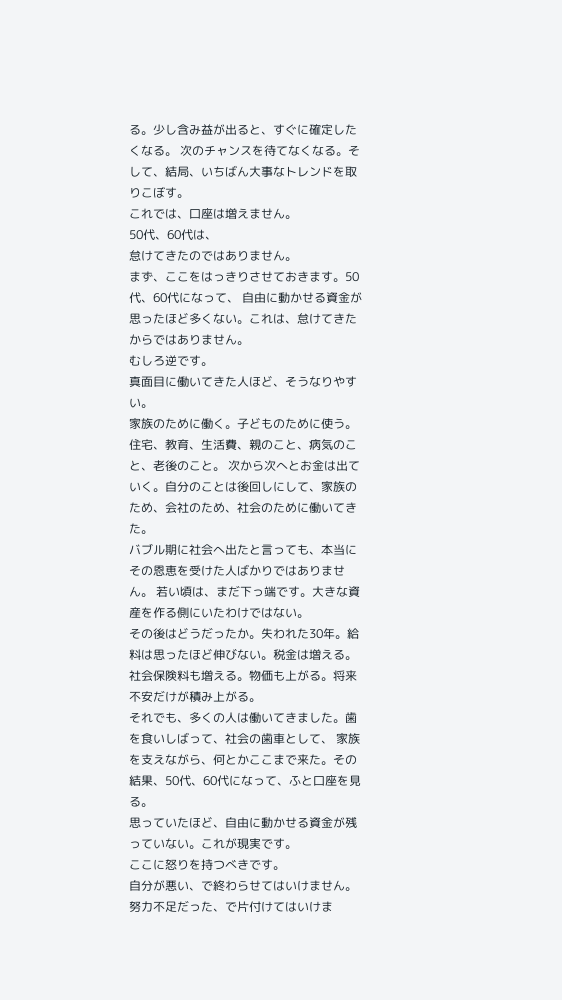る。少し含み益が出ると、すぐに確定したくなる。 次のチャンスを待てなくなる。そして、結局、いちばん大事なトレンドを取りこぼす。
これでは、口座は増えません。
50代、60代は、
怠けてきたのではありません。
まず、ここをはっきりさせておきます。50代、60代になって、 自由に動かせる資金が思ったほど多くない。これは、怠けてきたからではありません。
むしろ逆です。
真面目に働いてきた人ほど、そうなりやすい。
家族のために働く。子どものために使う。住宅、教育、生活費、親のこと、病気のこと、老後のこと。 次から次へとお金は出ていく。自分のことは後回しにして、家族のため、会社のため、社会のために働いてきた。
バブル期に社会へ出たと言っても、本当にその恩恵を受けた人ばかりではありません。 若い頃は、まだ下っ端です。大きな資産を作る側にいたわけではない。
その後はどうだったか。失われた30年。給料は思ったほど伸びない。税金は増える。 社会保険料も増える。物価も上がる。将来不安だけが積み上がる。
それでも、多くの人は働いてきました。歯を食いしばって、社会の歯車として、 家族を支えながら、何とかここまで来た。その結果、50代、60代になって、ふと口座を見る。
思っていたほど、自由に動かせる資金が残っていない。これが現実です。
ここに怒りを持つべきです。
自分が悪い、で終わらせてはいけません。
努力不足だった、で片付けてはいけま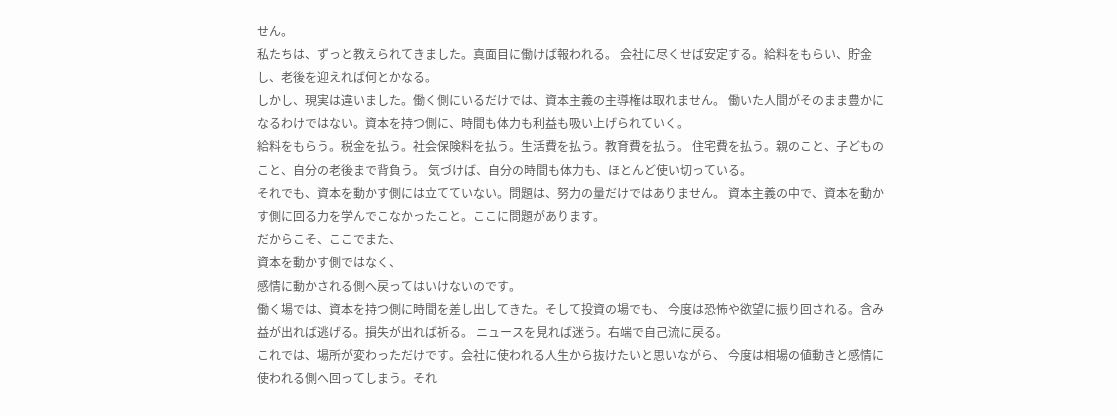せん。
私たちは、ずっと教えられてきました。真面目に働けば報われる。 会社に尽くせば安定する。給料をもらい、貯金し、老後を迎えれば何とかなる。
しかし、現実は違いました。働く側にいるだけでは、資本主義の主導権は取れません。 働いた人間がそのまま豊かになるわけではない。資本を持つ側に、時間も体力も利益も吸い上げられていく。
給料をもらう。税金を払う。社会保険料を払う。生活費を払う。教育費を払う。 住宅費を払う。親のこと、子どものこと、自分の老後まで背負う。 気づけば、自分の時間も体力も、ほとんど使い切っている。
それでも、資本を動かす側には立てていない。問題は、努力の量だけではありません。 資本主義の中で、資本を動かす側に回る力を学んでこなかったこと。ここに問題があります。
だからこそ、ここでまた、
資本を動かす側ではなく、
感情に動かされる側へ戻ってはいけないのです。
働く場では、資本を持つ側に時間を差し出してきた。そして投資の場でも、 今度は恐怖や欲望に振り回される。含み益が出れば逃げる。損失が出れば祈る。 ニュースを見れば迷う。右端で自己流に戻る。
これでは、場所が変わっただけです。会社に使われる人生から抜けたいと思いながら、 今度は相場の値動きと感情に使われる側へ回ってしまう。それ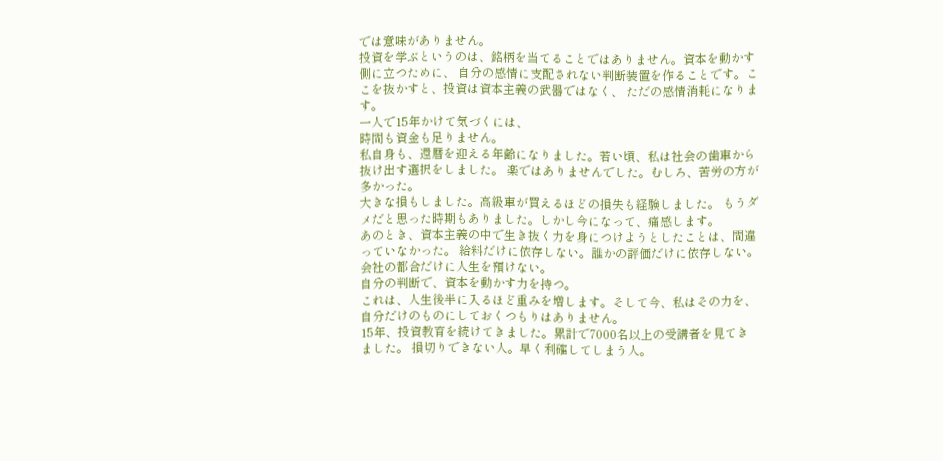では意味がありません。
投資を学ぶというのは、銘柄を当てることではありません。資本を動かす側に立つために、 自分の感情に支配されない判断装置を作ることです。ここを抜かすと、投資は資本主義の武器ではなく、 ただの感情消耗になります。
一人で15年かけて気づくには、
時間も資金も足りません。
私自身も、還暦を迎える年齢になりました。若い頃、私は社会の歯車から抜け出す選択をしました。 楽ではありませんでした。むしろ、苦労の方が多かった。
大きな損もしました。高級車が買えるほどの損失も経験しました。 もうダメだと思った時期もありました。しかし今になって、痛感します。
あのとき、資本主義の中で生き抜く力を身につけようとしたことは、間違っていなかった。 給料だけに依存しない。誰かの評価だけに依存しない。会社の都合だけに人生を預けない。
自分の判断で、資本を動かす力を持つ。
これは、人生後半に入るほど重みを増します。そして今、私はその力を、 自分だけのものにしておくつもりはありません。
15年、投資教育を続けてきました。累計で7000名以上の受講者を見てきました。 損切りできない人。早く利確してしまう人。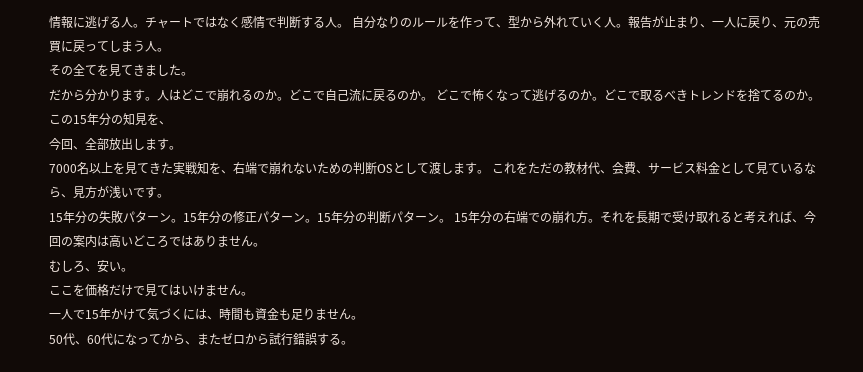情報に逃げる人。チャートではなく感情で判断する人。 自分なりのルールを作って、型から外れていく人。報告が止まり、一人に戻り、元の売買に戻ってしまう人。
その全てを見てきました。
だから分かります。人はどこで崩れるのか。どこで自己流に戻るのか。 どこで怖くなって逃げるのか。どこで取るべきトレンドを捨てるのか。
この15年分の知見を、
今回、全部放出します。
7000名以上を見てきた実戦知を、右端で崩れないための判断OSとして渡します。 これをただの教材代、会費、サービス料金として見ているなら、見方が浅いです。
15年分の失敗パターン。15年分の修正パターン。15年分の判断パターン。 15年分の右端での崩れ方。それを長期で受け取れると考えれば、今回の案内は高いどころではありません。
むしろ、安い。
ここを価格だけで見てはいけません。
一人で15年かけて気づくには、時間も資金も足りません。
50代、60代になってから、またゼロから試行錯誤する。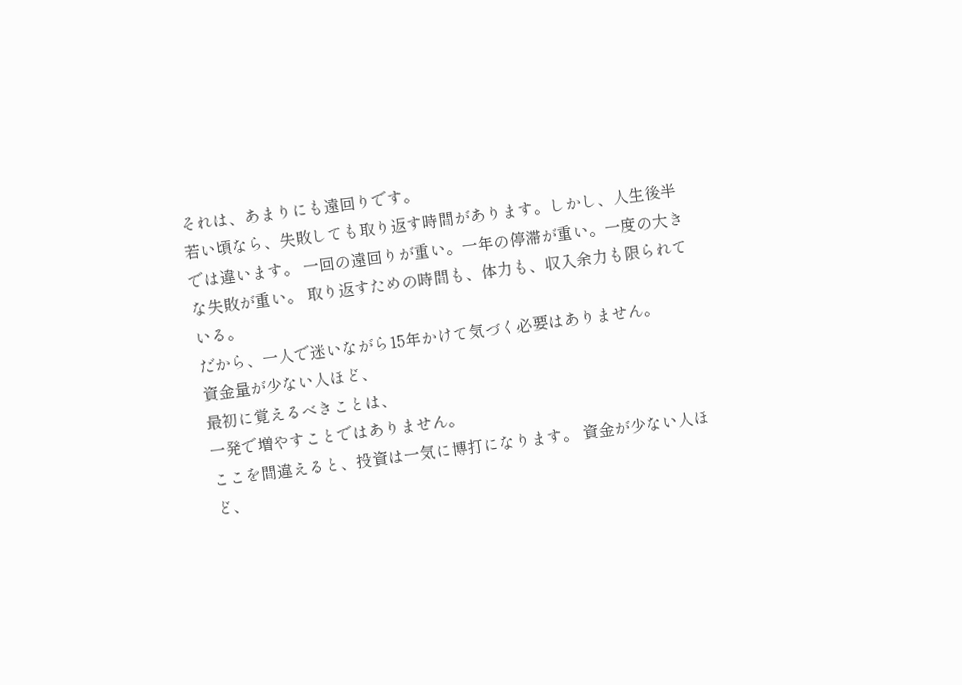それは、あまりにも遠回りです。
若い頃なら、失敗しても取り返す時間があります。しかし、人生後半では違います。 一回の遠回りが重い。一年の停滞が重い。一度の大きな失敗が重い。 取り返すための時間も、体力も、収入余力も限られている。
だから、一人で迷いながら15年かけて気づく必要はありません。
資金量が少ない人ほど、
最初に覚えるべきことは、
一発で増やすことではありません。
ここを間違えると、投資は一気に博打になります。 資金が少ない人ほど、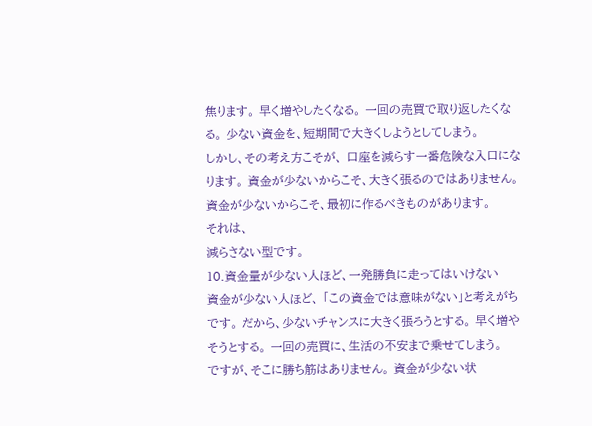焦ります。 早く増やしたくなる。 一回の売買で取り返したくなる。 少ない資金を、短期間で大きくしようとしてしまう。
しかし、その考え方こそが、 口座を減らす一番危険な入口になります。 資金が少ないからこそ、大きく張るのではありません。 資金が少ないからこそ、最初に作るべきものがあります。
それは、
減らさない型です。
10.資金量が少ない人ほど、一発勝負に走ってはいけない
資金が少ない人ほど、 「この資金では意味がない」と考えがちです。 だから、少ないチャンスに大きく張ろうとする。 早く増やそうとする。 一回の売買に、生活の不安まで乗せてしまう。
ですが、そこに勝ち筋はありません。 資金が少ない状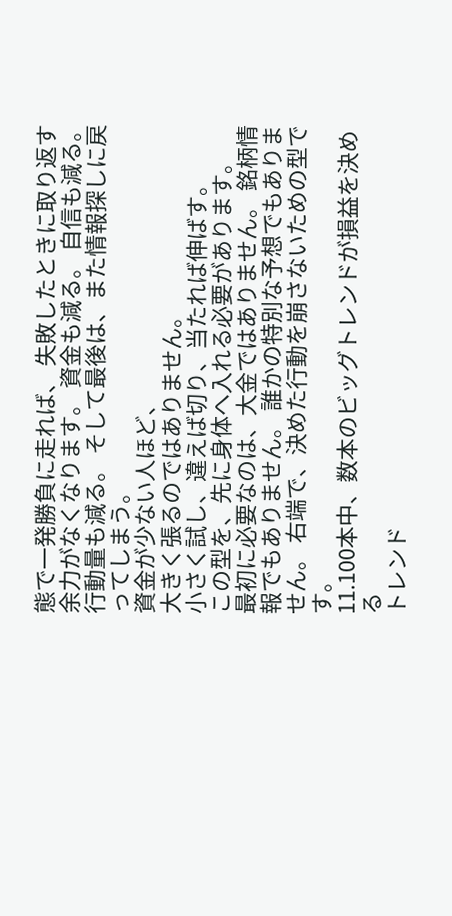態で一発勝負に走れば、 失敗したときに取り返す余力がなくなります。 資金も減る。 自信も減る。 行動量も減る。 そして最後は、また情報探しに戻ってしまう。
資金が少ない人ほど、
大きく張るのではありません。
小さく試し、違えば切り、当たれば伸ばす。
この型を、先に身体へ入れる必要があります。
最初に必要なのは、大金ではありません。 銘柄情報でもありません。 誰かの特別な予想でもありません。 右端で、決めた行動を崩さないための型です。
11.100本中、数本のビッグトレンドが損益を決める
トレンド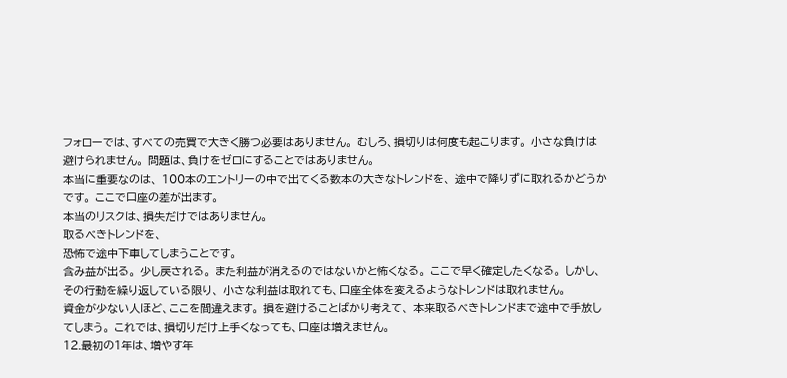フォローでは、すべての売買で大きく勝つ必要はありません。 むしろ、損切りは何度も起こります。 小さな負けは避けられません。 問題は、負けをゼロにすることではありません。
本当に重要なのは、 100本のエントリーの中で出てくる数本の大きなトレンドを、 途中で降りずに取れるかどうかです。 ここで口座の差が出ます。
本当のリスクは、損失だけではありません。
取るべきトレンドを、
恐怖で途中下車してしまうことです。
含み益が出る。 少し戻される。 また利益が消えるのではないかと怖くなる。 ここで早く確定したくなる。 しかし、その行動を繰り返している限り、 小さな利益は取れても、口座全体を変えるようなトレンドは取れません。
資金が少ない人ほど、ここを間違えます。 損を避けることばかり考えて、 本来取るべきトレンドまで途中で手放してしまう。 これでは、損切りだけ上手くなっても、口座は増えません。
12.最初の1年は、増やす年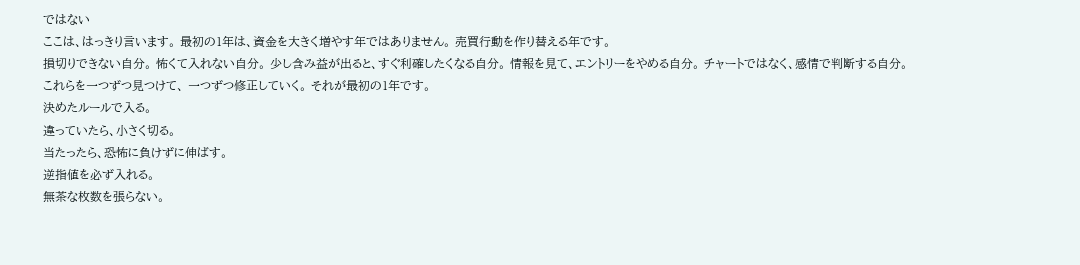ではない
ここは、はっきり言います。 最初の1年は、資金を大きく増やす年ではありません。 売買行動を作り替える年です。
損切りできない自分。 怖くて入れない自分。 少し含み益が出ると、すぐ利確したくなる自分。 情報を見て、エントリーをやめる自分。 チャートではなく、感情で判断する自分。
これらを一つずつ見つけて、 一つずつ修正していく。 それが最初の1年です。
決めたルールで入る。
違っていたら、小さく切る。
当たったら、恐怖に負けずに伸ばす。
逆指値を必ず入れる。
無茶な枚数を張らない。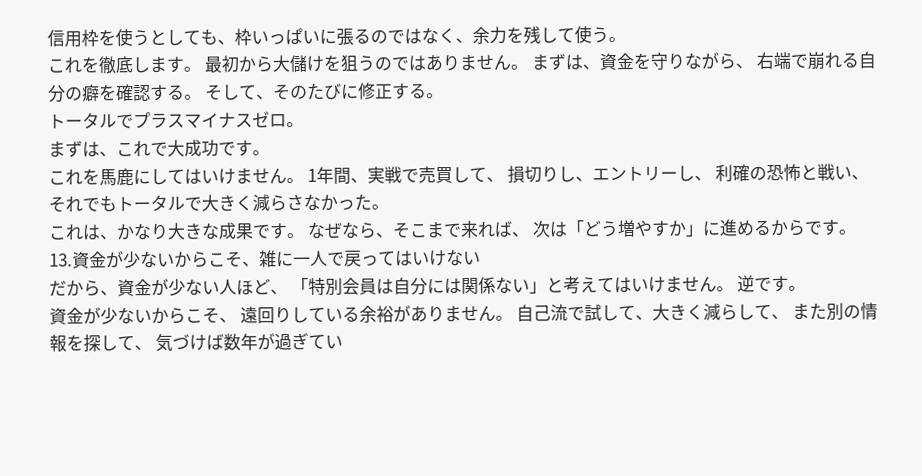信用枠を使うとしても、枠いっぱいに張るのではなく、余力を残して使う。
これを徹底します。 最初から大儲けを狙うのではありません。 まずは、資金を守りながら、 右端で崩れる自分の癖を確認する。 そして、そのたびに修正する。
トータルでプラスマイナスゼロ。
まずは、これで大成功です。
これを馬鹿にしてはいけません。 1年間、実戦で売買して、 損切りし、エントリーし、 利確の恐怖と戦い、 それでもトータルで大きく減らさなかった。
これは、かなり大きな成果です。 なぜなら、そこまで来れば、 次は「どう増やすか」に進めるからです。
13.資金が少ないからこそ、雑に一人で戻ってはいけない
だから、資金が少ない人ほど、 「特別会員は自分には関係ない」と考えてはいけません。 逆です。
資金が少ないからこそ、 遠回りしている余裕がありません。 自己流で試して、大きく減らして、 また別の情報を探して、 気づけば数年が過ぎてい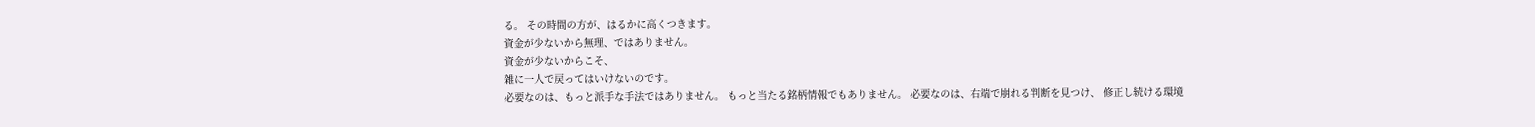る。 その時間の方が、はるかに高くつきます。
資金が少ないから無理、ではありません。
資金が少ないからこそ、
雑に一人で戻ってはいけないのです。
必要なのは、もっと派手な手法ではありません。 もっと当たる銘柄情報でもありません。 必要なのは、右端で崩れる判断を見つけ、 修正し続ける環境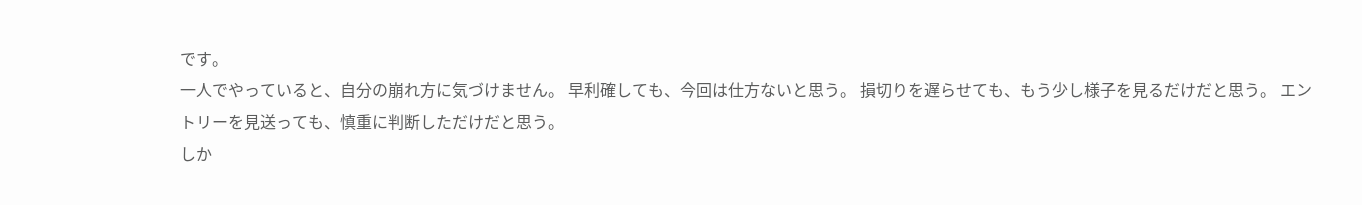です。
一人でやっていると、自分の崩れ方に気づけません。 早利確しても、今回は仕方ないと思う。 損切りを遅らせても、もう少し様子を見るだけだと思う。 エントリーを見送っても、慎重に判断しただけだと思う。
しか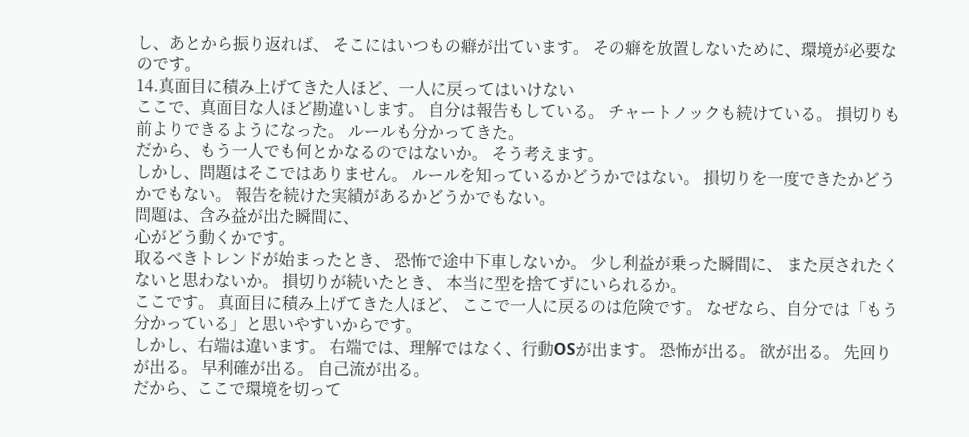し、あとから振り返れば、 そこにはいつもの癖が出ています。 その癖を放置しないために、環境が必要なのです。
14.真面目に積み上げてきた人ほど、一人に戻ってはいけない
ここで、真面目な人ほど勘違いします。 自分は報告もしている。 チャートノックも続けている。 損切りも前よりできるようになった。 ルールも分かってきた。
だから、もう一人でも何とかなるのではないか。 そう考えます。
しかし、問題はそこではありません。 ルールを知っているかどうかではない。 損切りを一度できたかどうかでもない。 報告を続けた実績があるかどうかでもない。
問題は、含み益が出た瞬間に、
心がどう動くかです。
取るべきトレンドが始まったとき、 恐怖で途中下車しないか。 少し利益が乗った瞬間に、 また戻されたくないと思わないか。 損切りが続いたとき、 本当に型を捨てずにいられるか。
ここです。 真面目に積み上げてきた人ほど、 ここで一人に戻るのは危険です。 なぜなら、自分では「もう分かっている」と思いやすいからです。
しかし、右端は違います。 右端では、理解ではなく、行動OSが出ます。 恐怖が出る。 欲が出る。 先回りが出る。 早利確が出る。 自己流が出る。
だから、ここで環境を切って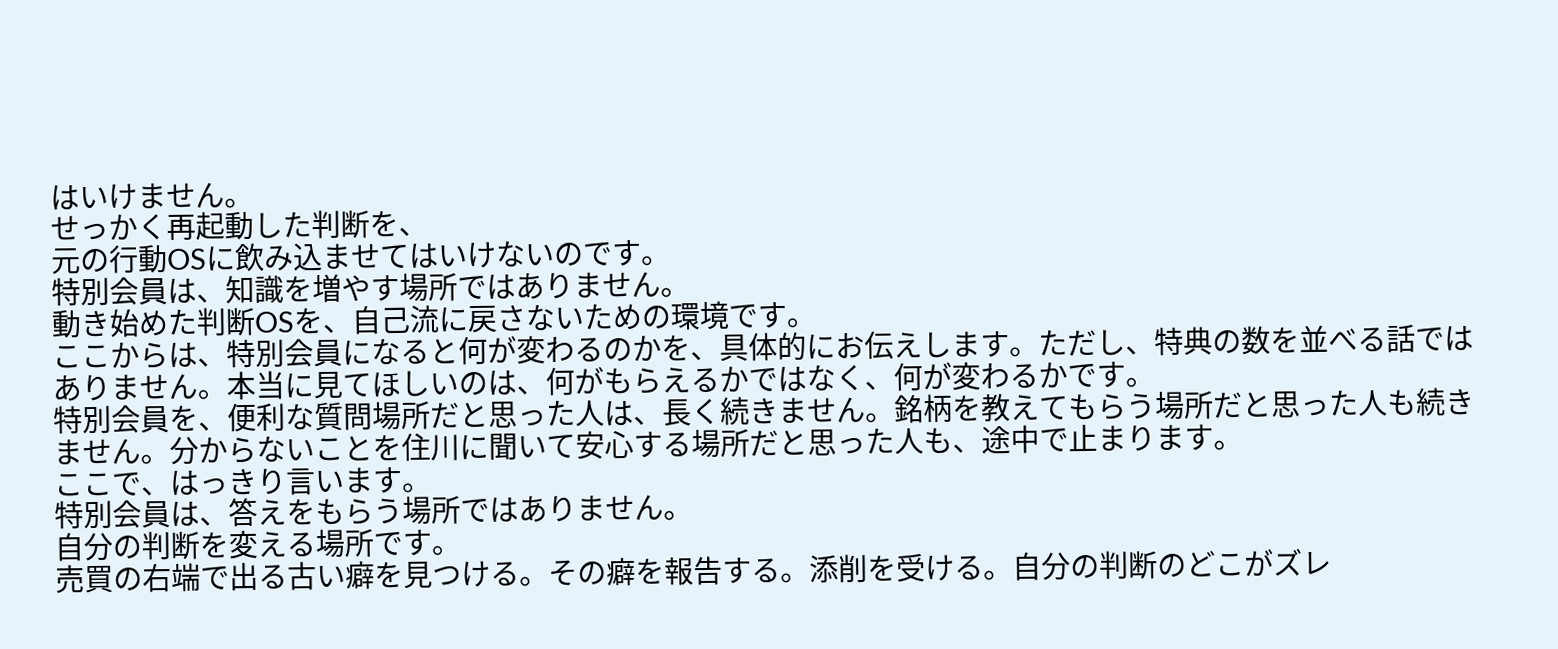はいけません。
せっかく再起動した判断を、
元の行動OSに飲み込ませてはいけないのです。
特別会員は、知識を増やす場所ではありません。
動き始めた判断OSを、自己流に戻さないための環境です。
ここからは、特別会員になると何が変わるのかを、具体的にお伝えします。ただし、特典の数を並べる話ではありません。本当に見てほしいのは、何がもらえるかではなく、何が変わるかです。
特別会員を、便利な質問場所だと思った人は、長く続きません。銘柄を教えてもらう場所だと思った人も続きません。分からないことを住川に聞いて安心する場所だと思った人も、途中で止まります。
ここで、はっきり言います。
特別会員は、答えをもらう場所ではありません。
自分の判断を変える場所です。
売買の右端で出る古い癖を見つける。その癖を報告する。添削を受ける。自分の判断のどこがズレ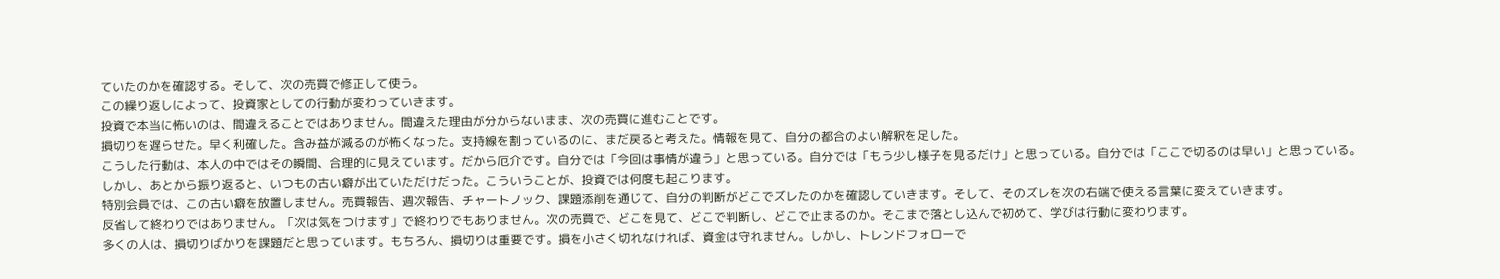ていたのかを確認する。そして、次の売買で修正して使う。
この繰り返しによって、投資家としての行動が変わっていきます。
投資で本当に怖いのは、間違えることではありません。間違えた理由が分からないまま、次の売買に進むことです。
損切りを遅らせた。早く利確した。含み益が減るのが怖くなった。支持線を割っているのに、まだ戻ると考えた。情報を見て、自分の都合のよい解釈を足した。
こうした行動は、本人の中ではその瞬間、合理的に見えています。だから厄介です。自分では「今回は事情が違う」と思っている。自分では「もう少し様子を見るだけ」と思っている。自分では「ここで切るのは早い」と思っている。
しかし、あとから振り返ると、いつもの古い癖が出ていただけだった。こういうことが、投資では何度も起こります。
特別会員では、この古い癖を放置しません。売買報告、週次報告、チャートノック、課題添削を通じて、自分の判断がどこでズレたのかを確認していきます。そして、そのズレを次の右端で使える言葉に変えていきます。
反省して終わりではありません。「次は気をつけます」で終わりでもありません。次の売買で、どこを見て、どこで判断し、どこで止まるのか。そこまで落とし込んで初めて、学びは行動に変わります。
多くの人は、損切りばかりを課題だと思っています。もちろん、損切りは重要です。損を小さく切れなければ、資金は守れません。しかし、トレンドフォローで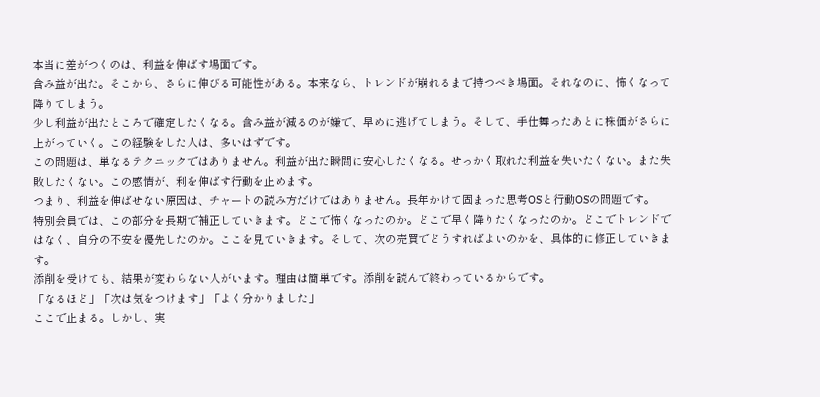本当に差がつくのは、利益を伸ばす場面です。
含み益が出た。そこから、さらに伸びる可能性がある。本来なら、トレンドが崩れるまで持つべき場面。それなのに、怖くなって降りてしまう。
少し利益が出たところで確定したくなる。含み益が減るのが嫌で、早めに逃げてしまう。そして、手仕舞ったあとに株価がさらに上がっていく。この経験をした人は、多いはずです。
この問題は、単なるテクニックではありません。利益が出た瞬間に安心したくなる。せっかく取れた利益を失いたくない。また失敗したくない。この感情が、利を伸ばす行動を止めます。
つまり、利益を伸ばせない原因は、チャートの読み方だけではありません。長年かけて固まった思考OSと行動OSの問題です。
特別会員では、この部分を長期で補正していきます。どこで怖くなったのか。どこで早く降りたくなったのか。どこでトレンドではなく、自分の不安を優先したのか。ここを見ていきます。そして、次の売買でどうすればよいのかを、具体的に修正していきます。
添削を受けても、結果が変わらない人がいます。理由は簡単です。添削を読んで終わっているからです。
「なるほど」「次は気をつけます」「よく分かりました」
ここで止まる。しかし、実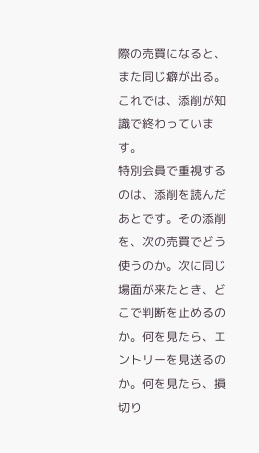際の売買になると、また同じ癖が出る。これでは、添削が知識で終わっています。
特別会員で重視するのは、添削を読んだあとです。その添削を、次の売買でどう使うのか。次に同じ場面が来たとき、どこで判断を止めるのか。何を見たら、エントリーを見送るのか。何を見たら、損切り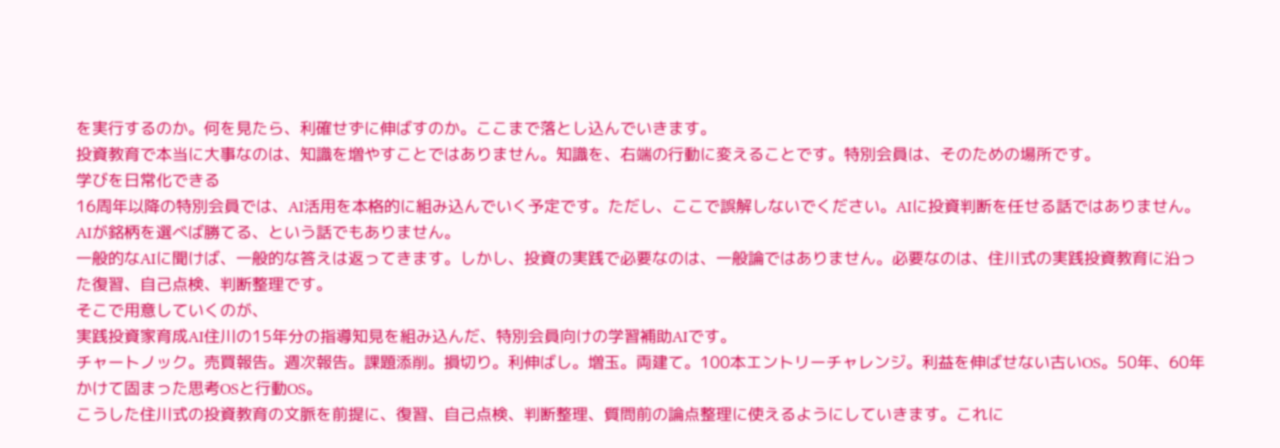を実行するのか。何を見たら、利確せずに伸ばすのか。ここまで落とし込んでいきます。
投資教育で本当に大事なのは、知識を増やすことではありません。知識を、右端の行動に変えることです。特別会員は、そのための場所です。
学びを日常化できる
16周年以降の特別会員では、AI活用を本格的に組み込んでいく予定です。ただし、ここで誤解しないでください。AIに投資判断を任せる話ではありません。AIが銘柄を選べば勝てる、という話でもありません。
一般的なAIに聞けば、一般的な答えは返ってきます。しかし、投資の実践で必要なのは、一般論ではありません。必要なのは、住川式の実践投資教育に沿った復習、自己点検、判断整理です。
そこで用意していくのが、
実践投資家育成AI住川の15年分の指導知見を組み込んだ、特別会員向けの学習補助AIです。
チャートノック。売買報告。週次報告。課題添削。損切り。利伸ばし。増玉。両建て。100本エントリーチャレンジ。利益を伸ばせない古いOS。50年、60年かけて固まった思考OSと行動OS。
こうした住川式の投資教育の文脈を前提に、復習、自己点検、判断整理、質問前の論点整理に使えるようにしていきます。これに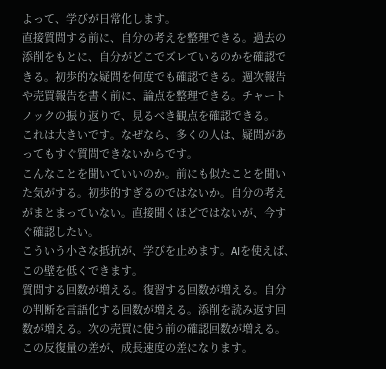よって、学びが日常化します。
直接質問する前に、自分の考えを整理できる。過去の添削をもとに、自分がどこでズレているのかを確認できる。初歩的な疑問を何度でも確認できる。週次報告や売買報告を書く前に、論点を整理できる。チャートノックの振り返りで、見るべき観点を確認できる。
これは大きいです。なぜなら、多くの人は、疑問があってもすぐ質問できないからです。
こんなことを聞いていいのか。前にも似たことを聞いた気がする。初歩的すぎるのではないか。自分の考えがまとまっていない。直接聞くほどではないが、今すぐ確認したい。
こういう小さな抵抗が、学びを止めます。AIを使えば、この壁を低くできます。
質問する回数が増える。復習する回数が増える。自分の判断を言語化する回数が増える。添削を読み返す回数が増える。次の売買に使う前の確認回数が増える。
この反復量の差が、成長速度の差になります。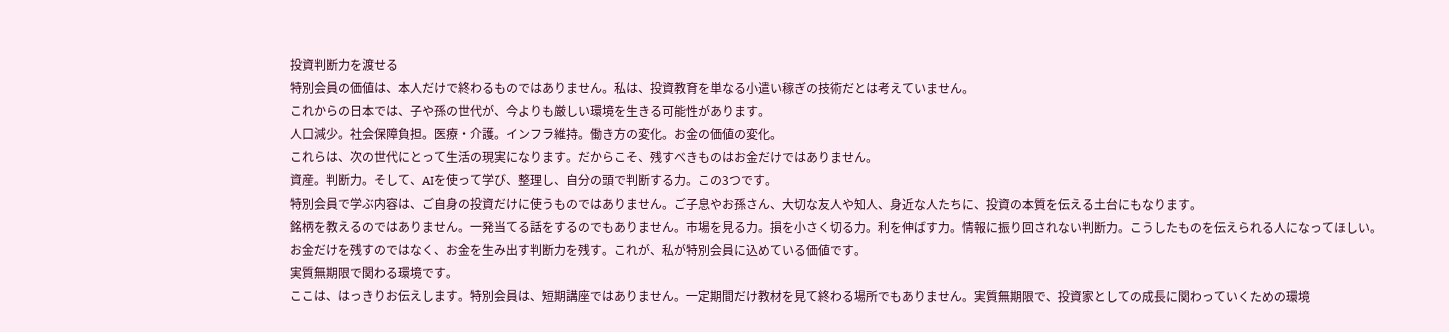投資判断力を渡せる
特別会員の価値は、本人だけで終わるものではありません。私は、投資教育を単なる小遣い稼ぎの技術だとは考えていません。
これからの日本では、子や孫の世代が、今よりも厳しい環境を生きる可能性があります。
人口減少。社会保障負担。医療・介護。インフラ維持。働き方の変化。お金の価値の変化。
これらは、次の世代にとって生活の現実になります。だからこそ、残すべきものはお金だけではありません。
資産。判断力。そして、AIを使って学び、整理し、自分の頭で判断する力。この3つです。
特別会員で学ぶ内容は、ご自身の投資だけに使うものではありません。ご子息やお孫さん、大切な友人や知人、身近な人たちに、投資の本質を伝える土台にもなります。
銘柄を教えるのではありません。一発当てる話をするのでもありません。市場を見る力。損を小さく切る力。利を伸ばす力。情報に振り回されない判断力。こうしたものを伝えられる人になってほしい。
お金だけを残すのではなく、お金を生み出す判断力を残す。これが、私が特別会員に込めている価値です。
実質無期限で関わる環境です。
ここは、はっきりお伝えします。特別会員は、短期講座ではありません。一定期間だけ教材を見て終わる場所でもありません。実質無期限で、投資家としての成長に関わっていくための環境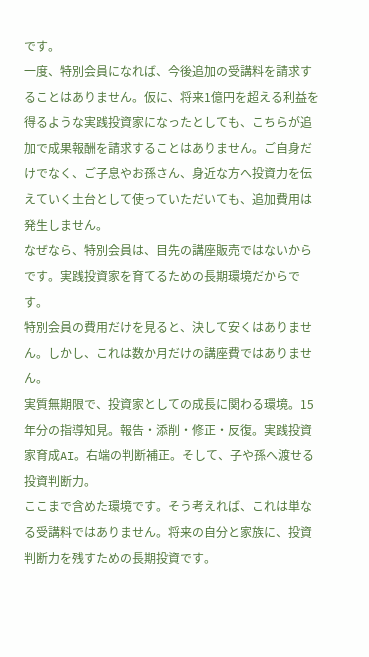です。
一度、特別会員になれば、今後追加の受講料を請求することはありません。仮に、将来1億円を超える利益を得るような実践投資家になったとしても、こちらが追加で成果報酬を請求することはありません。ご自身だけでなく、ご子息やお孫さん、身近な方へ投資力を伝えていく土台として使っていただいても、追加費用は発生しません。
なぜなら、特別会員は、目先の講座販売ではないからです。実践投資家を育てるための長期環境だからです。
特別会員の費用だけを見ると、決して安くはありません。しかし、これは数か月だけの講座費ではありません。
実質無期限で、投資家としての成長に関わる環境。15年分の指導知見。報告・添削・修正・反復。実践投資家育成AI。右端の判断補正。そして、子や孫へ渡せる投資判断力。
ここまで含めた環境です。そう考えれば、これは単なる受講料ではありません。将来の自分と家族に、投資判断力を残すための長期投資です。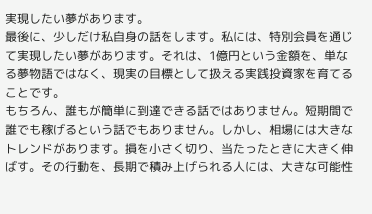実現したい夢があります。
最後に、少しだけ私自身の話をします。私には、特別会員を通じて実現したい夢があります。それは、1億円という金額を、単なる夢物語ではなく、現実の目標として扱える実践投資家を育てることです。
もちろん、誰もが簡単に到達できる話ではありません。短期間で誰でも稼げるという話でもありません。しかし、相場には大きなトレンドがあります。損を小さく切り、当たったときに大きく伸ばす。その行動を、長期で積み上げられる人には、大きな可能性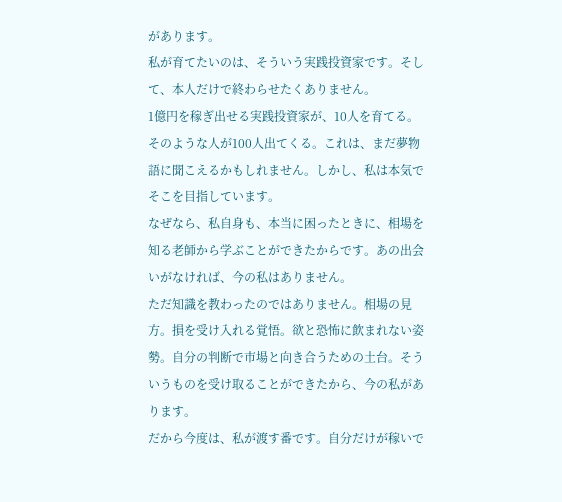があります。
私が育てたいのは、そういう実践投資家です。そして、本人だけで終わらせたくありません。
1億円を稼ぎ出せる実践投資家が、10人を育てる。そのような人が100人出てくる。これは、まだ夢物語に聞こえるかもしれません。しかし、私は本気でそこを目指しています。
なぜなら、私自身も、本当に困ったときに、相場を知る老師から学ぶことができたからです。あの出会いがなければ、今の私はありません。
ただ知識を教わったのではありません。相場の見方。損を受け入れる覚悟。欲と恐怖に飲まれない姿勢。自分の判断で市場と向き合うための土台。そういうものを受け取ることができたから、今の私があります。
だから今度は、私が渡す番です。自分だけが稼いで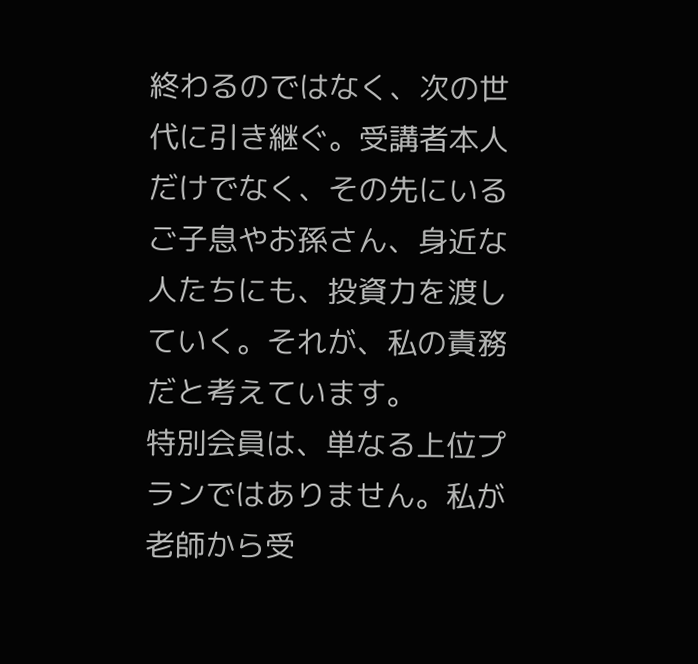終わるのではなく、次の世代に引き継ぐ。受講者本人だけでなく、その先にいるご子息やお孫さん、身近な人たちにも、投資力を渡していく。それが、私の責務だと考えています。
特別会員は、単なる上位プランではありません。私が老師から受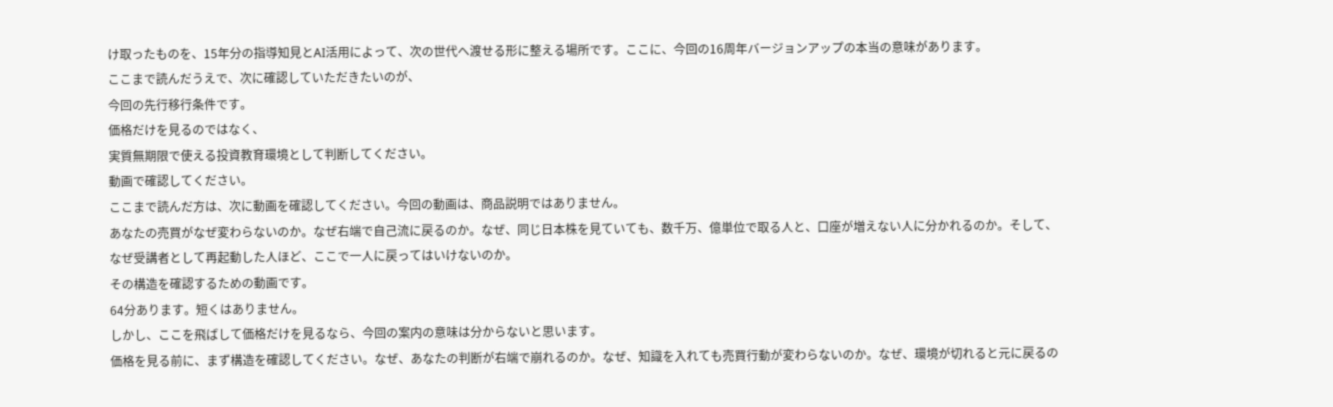け取ったものを、15年分の指導知見とAI活用によって、次の世代へ渡せる形に整える場所です。ここに、今回の16周年バージョンアップの本当の意味があります。
ここまで読んだうえで、次に確認していただきたいのが、
今回の先行移行条件です。
価格だけを見るのではなく、
実質無期限で使える投資教育環境として判断してください。
動画で確認してください。
ここまで読んだ方は、次に動画を確認してください。今回の動画は、商品説明ではありません。
あなたの売買がなぜ変わらないのか。なぜ右端で自己流に戻るのか。なぜ、同じ日本株を見ていても、数千万、億単位で取る人と、口座が増えない人に分かれるのか。そして、なぜ受講者として再起動した人ほど、ここで一人に戻ってはいけないのか。
その構造を確認するための動画です。
64分あります。短くはありません。
しかし、ここを飛ばして価格だけを見るなら、今回の案内の意味は分からないと思います。
価格を見る前に、まず構造を確認してください。なぜ、あなたの判断が右端で崩れるのか。なぜ、知識を入れても売買行動が変わらないのか。なぜ、環境が切れると元に戻るの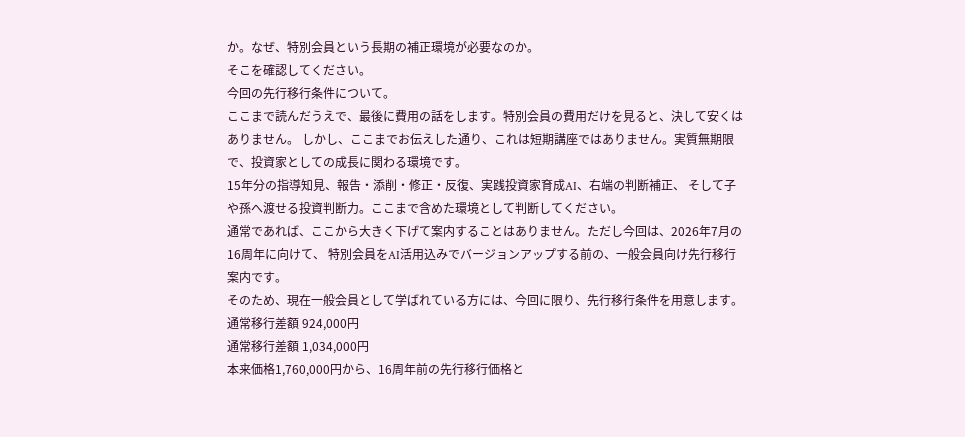か。なぜ、特別会員という長期の補正環境が必要なのか。
そこを確認してください。
今回の先行移行条件について。
ここまで読んだうえで、最後に費用の話をします。特別会員の費用だけを見ると、決して安くはありません。 しかし、ここまでお伝えした通り、これは短期講座ではありません。実質無期限で、投資家としての成長に関わる環境です。
15年分の指導知見、報告・添削・修正・反復、実践投資家育成AI、右端の判断補正、 そして子や孫へ渡せる投資判断力。ここまで含めた環境として判断してください。
通常であれば、ここから大きく下げて案内することはありません。ただし今回は、2026年7月の16周年に向けて、 特別会員をAI活用込みでバージョンアップする前の、一般会員向け先行移行案内です。
そのため、現在一般会員として学ばれている方には、今回に限り、先行移行条件を用意します。
通常移行差額 924,000円
通常移行差額 1,034,000円
本来価格1,760,000円から、16周年前の先行移行価格と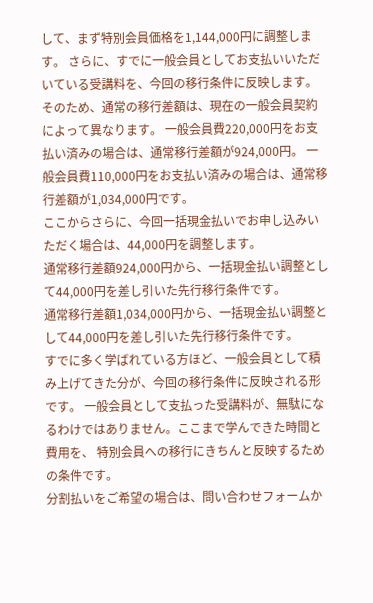して、まず特別会員価格を1,144,000円に調整します。 さらに、すでに一般会員としてお支払いいただいている受講料を、今回の移行条件に反映します。
そのため、通常の移行差額は、現在の一般会員契約によって異なります。 一般会員費220,000円をお支払い済みの場合は、通常移行差額が924,000円。 一般会員費110,000円をお支払い済みの場合は、通常移行差額が1,034,000円です。
ここからさらに、今回一括現金払いでお申し込みいただく場合は、44,000円を調整します。
通常移行差額924,000円から、一括現金払い調整として44,000円を差し引いた先行移行条件です。
通常移行差額1,034,000円から、一括現金払い調整として44,000円を差し引いた先行移行条件です。
すでに多く学ばれている方ほど、一般会員として積み上げてきた分が、今回の移行条件に反映される形です。 一般会員として支払った受講料が、無駄になるわけではありません。ここまで学んできた時間と費用を、 特別会員への移行にきちんと反映するための条件です。
分割払いをご希望の場合は、問い合わせフォームか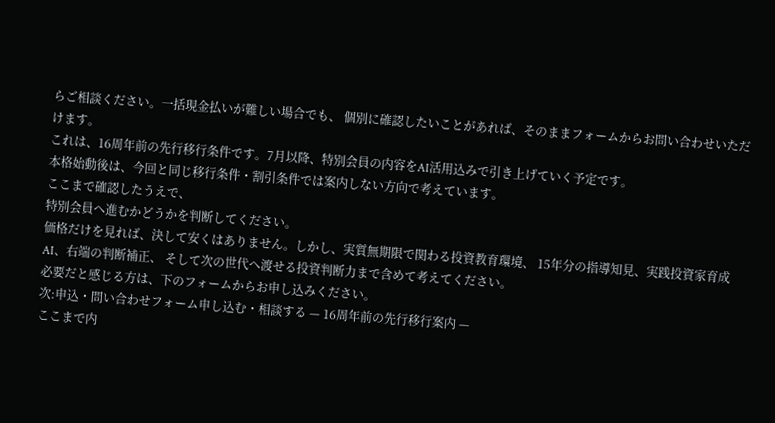らご相談ください。一括現金払いが難しい場合でも、 個別に確認したいことがあれば、そのままフォームからお問い合わせいただけます。
これは、16周年前の先行移行条件です。7月以降、特別会員の内容をAI活用込みで引き上げていく予定です。
本格始動後は、今回と同じ移行条件・割引条件では案内しない方向で考えています。
ここまで確認したうえで、
特別会員へ進むかどうかを判断してください。
価格だけを見れば、決して安くはありません。しかし、実質無期限で関わる投資教育環境、 15年分の指導知見、実践投資家育成AI、右端の判断補正、 そして次の世代へ渡せる投資判断力まで含めて考えてください。
必要だと感じる方は、下のフォームからお申し込みください。
次:申込・問い合わせフォーム申し込む・相談する — 16周年前の先行移行案内 —
ここまで内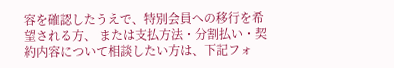容を確認したうえで、特別会員への移行を希望される方、 または支払方法・分割払い・契約内容について相談したい方は、下記フォ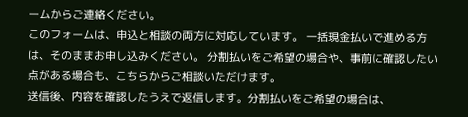ームからご連絡ください。
このフォームは、申込と相談の両方に対応しています。 一括現金払いで進める方は、そのままお申し込みください。 分割払いをご希望の場合や、事前に確認したい点がある場合も、こちらからご相談いただけます。
送信後、内容を確認したうえで返信します。分割払いをご希望の場合は、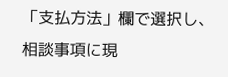「支払方法」欄で選択し、相談事項に現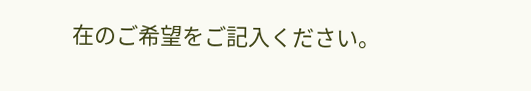在のご希望をご記入ください。